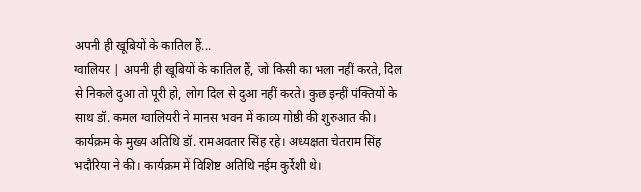अपनी ही खूबियों के कातिल हैं...
ग्वालियर | अपनी ही खूबियों के कातिल हैं, जो किसी का भला नहीं करते, दिल से निकले दुआ तो पूरी हो, लोग दिल से दुआ नहीं करते। कुछ इन्हीं पंक्तियों के साथ डॉ. कमल ग्वालियरी ने मानस भवन में काव्य गोष्ठी की शुरुआत की। कार्यक्रम के मुख्य अतिथि डॉ. रामअवतार सिंह रहे। अध्यक्षता चेतराम सिंह भदौरिया ने की। कार्यक्रम में विशिष्ट अतिथि नईम कुर्रेशी थे।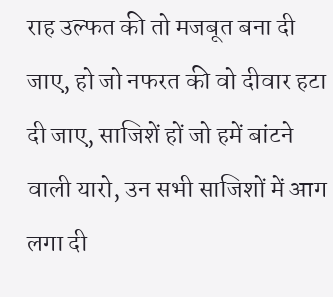राह उल्फत की तो मजबूत बना दी जाए, हो जो नफरत की वो दीवार हटा दी जाए, साजिशें हों जो हमें बांटने वाली यारो, उन सभी साजिशों में आग लगा दी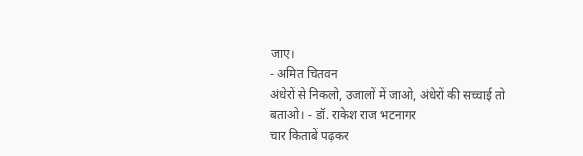जाए।
- अमित चितवन
अंधेरों से निकलो, उजालों में जाओ, अंधेरों की सच्चाई तो बताओ। - डॉ. राकेश राज भटनागर
चार किताबें पढ़कर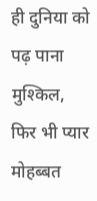ही दुनिया को पढ़ पाना मुश्किल, फिर भी प्यार मोहब्बत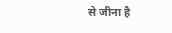से जीना है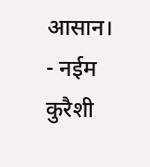आसान।
- नईम कुरैशी